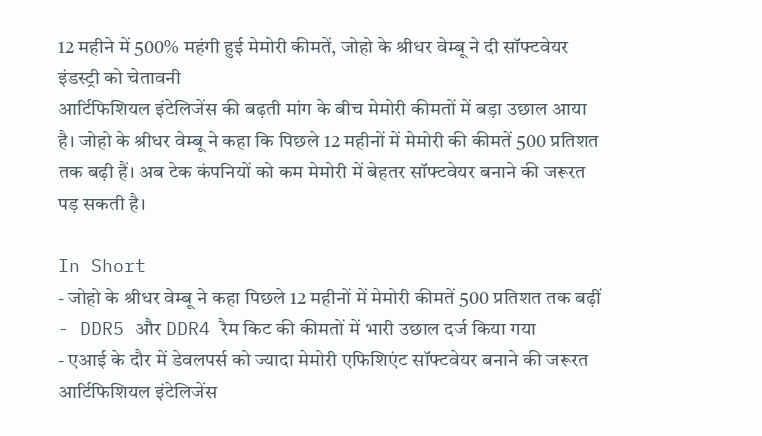12 महीने में 500% महंगी हुई मेमोरी कीमतें, जोहो के श्रीधर वेम्बू ने दी सॉफ्टवेयर इंडस्ट्री को चेतावनी
आर्टिफिशियल इंटेलिजेंस की बढ़ती मांग के बीच मेमोरी कीमतों में बड़ा उछाल आया है। जोहो के श्रीधर वेम्बू ने कहा कि पिछले 12 महीनों में मेमोरी की कीमतें 500 प्रतिशत तक बढ़ी हैं। अब टेक कंपनियों को कम मेमोरी में बेहतर सॉफ्टवेयर बनाने की जरूरत पड़ सकती है।

In Short
- जोहो के श्रीधर वेम्बू ने कहा पिछले 12 महीनों में मेमोरी कीमतें 500 प्रतिशत तक बढ़ीं
- DDR5 और DDR4 रैम किट की कीमतों में भारी उछाल दर्ज किया गया
- एआई के दौर में डेवलपर्स को ज्यादा मेमोरी एफिशिएंट सॉफ्टवेयर बनाने की जरूरत
आर्टिफिशियल इंटेलिजेंस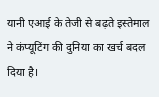यानी एआई के तेजी से बढ़ते इस्तेमाल ने कंप्यूटिंग की दुनिया का खर्च बदल दिया है।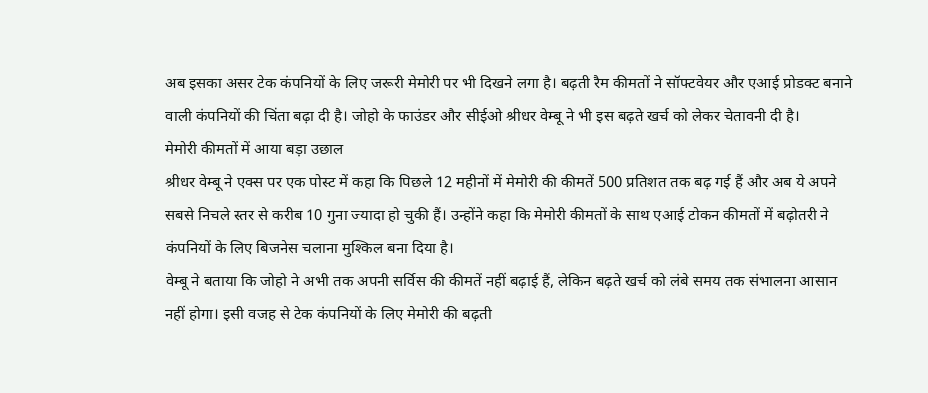अब इसका असर टेक कंपनियों के लिए जरूरी मेमोरी पर भी दिखने लगा है। बढ़ती रैम कीमतों ने सॉफ्टवेयर और एआई प्रोडक्ट बनाने वाली कंपनियों की चिंता बढ़ा दी है। जोहो के फाउंडर और सीईओ श्रीधर वेम्बू ने भी इस बढ़ते खर्च को लेकर चेतावनी दी है।
मेमोरी कीमतों में आया बड़ा उछाल
श्रीधर वेम्बू ने एक्स पर एक पोस्ट में कहा कि पिछले 12 महीनों में मेमोरी की कीमतें 500 प्रतिशत तक बढ़ गई हैं और अब ये अपने सबसे निचले स्तर से करीब 10 गुना ज्यादा हो चुकी हैं। उन्होंने कहा कि मेमोरी कीमतों के साथ एआई टोकन कीमतों में बढ़ोतरी ने कंपनियों के लिए बिजनेस चलाना मुश्किल बना दिया है।
वेम्बू ने बताया कि जोहो ने अभी तक अपनी सर्विस की कीमतें नहीं बढ़ाई हैं, लेकिन बढ़ते खर्च को लंबे समय तक संभालना आसान नहीं होगा। इसी वजह से टेक कंपनियों के लिए मेमोरी की बढ़ती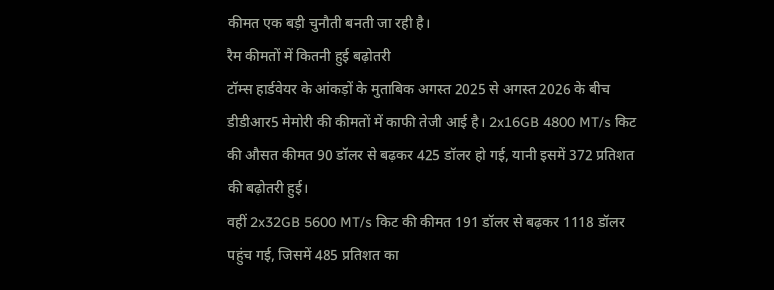कीमत एक बड़ी चुनौती बनती जा रही है।
रैम कीमतों में कितनी हुई बढ़ोतरी
टॉम्स हार्डवेयर के आंकड़ों के मुताबिक अगस्त 2025 से अगस्त 2026 के बीच डीडीआर5 मेमोरी की कीमतों में काफी तेजी आई है। 2x16GB 4800 MT/s किट की औसत कीमत 90 डॉलर से बढ़कर 425 डॉलर हो गई, यानी इसमें 372 प्रतिशत की बढ़ोतरी हुई।
वहीं 2x32GB 5600 MT/s किट की कीमत 191 डॉलर से बढ़कर 1118 डॉलर पहुंच गई, जिसमें 485 प्रतिशत का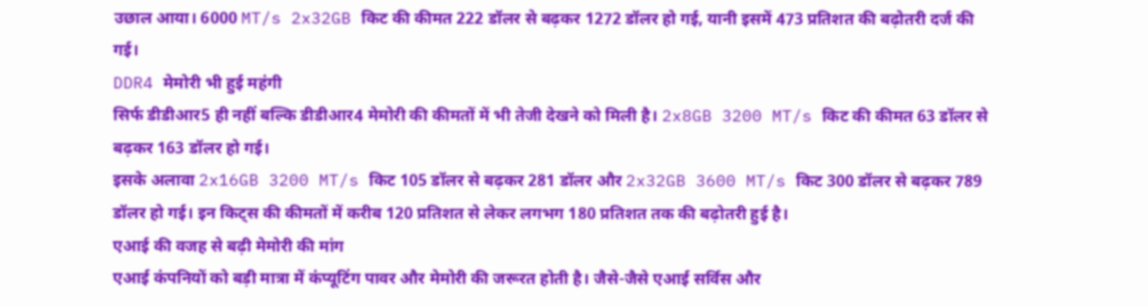उछाल आया। 6000 MT/s 2x32GB किट की कीमत 222 डॉलर से बढ़कर 1272 डॉलर हो गई, यानी इसमें 473 प्रतिशत की बढ़ोतरी दर्ज की गई।
DDR4 मेमोरी भी हुई महंगी
सिर्फ डीडीआर5 ही नहीं बल्कि डीडीआर4 मेमोरी की कीमतों में भी तेजी देखने को मिली है। 2x8GB 3200 MT/s किट की कीमत 63 डॉलर से बढ़कर 163 डॉलर हो गई।
इसके अलावा 2x16GB 3200 MT/s किट 105 डॉलर से बढ़कर 281 डॉलर और 2x32GB 3600 MT/s किट 300 डॉलर से बढ़कर 789 डॉलर हो गई। इन किट्स की कीमतों में करीब 120 प्रतिशत से लेकर लगभग 180 प्रतिशत तक की बढ़ोतरी हुई है।
एआई की वजह से बढ़ी मेमोरी की मांग
एआई कंपनियों को बड़ी मात्रा में कंप्यूटिंग पावर और मेमोरी की जरूरत होती है। जैसे-जैसे एआई सर्विस और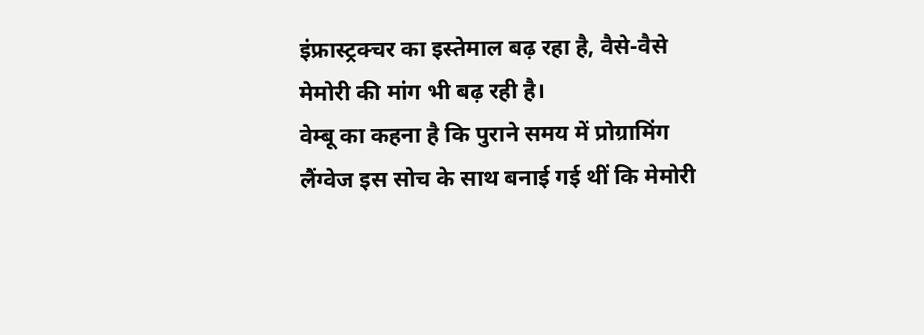इंफ्रास्ट्रक्चर का इस्तेमाल बढ़ रहा है, वैसे-वैसे मेमोरी की मांग भी बढ़ रही है।
वेम्बू का कहना है कि पुराने समय में प्रोग्रामिंग लैंग्वेज इस सोच के साथ बनाई गई थीं कि मेमोरी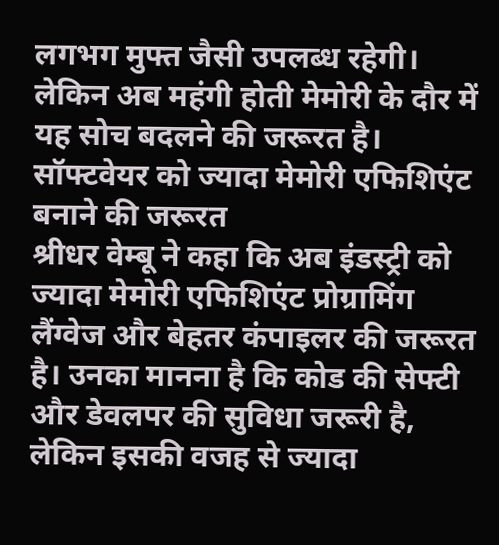लगभग मुफ्त जैसी उपलब्ध रहेगी। लेकिन अब महंगी होती मेमोरी के दौर में यह सोच बदलने की जरूरत है।
सॉफ्टवेयर को ज्यादा मेमोरी एफिशिएंट बनाने की जरूरत
श्रीधर वेम्बू ने कहा कि अब इंडस्ट्री को ज्यादा मेमोरी एफिशिएंट प्रोग्रामिंग लैंग्वेज और बेहतर कंपाइलर की जरूरत है। उनका मानना है कि कोड की सेफ्टी और डेवलपर की सुविधा जरूरी है, लेकिन इसकी वजह से ज्यादा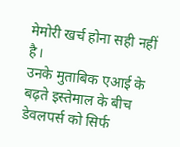मेमोरी खर्च होना सही नहीं है।
उनके मुताबिक एआई के बढ़ते इस्तेमाल के बीच डेवलपर्स को सिर्फ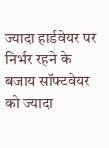ज्यादा हार्डवेयर पर निर्भर रहने के बजाय सॉफ्टवेयर को ज्यादा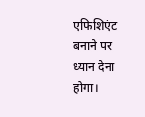एफिशिएंट बनाने पर ध्यान देना होगा।